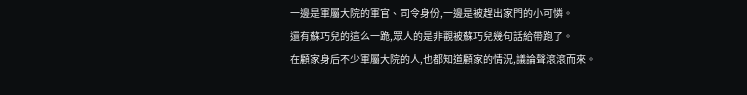一邊是軍屬大院的軍官、司令身份,一邊是被趕出家門的小可憐。
還有蘇巧兒的這么一跪,眾人的是非觀被蘇巧兒幾句話給帶跑了。
在顧家身后不少軍屬大院的人,也都知道顧家的情況,議論聲滾滾而來。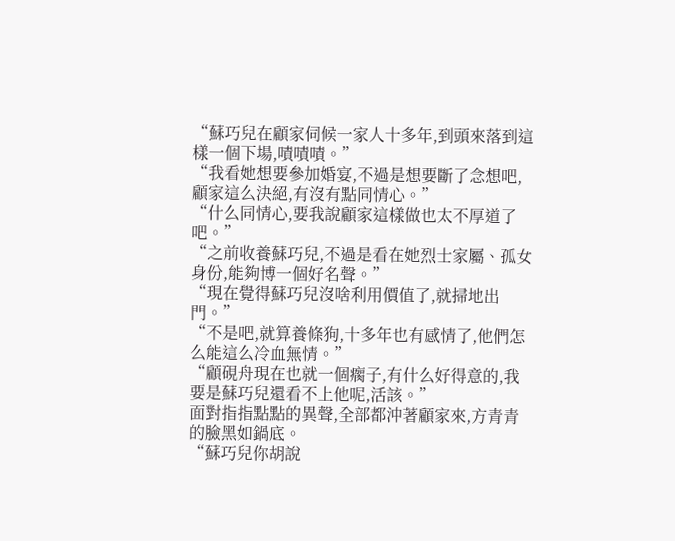“蘇巧兒在顧家伺候一家人十多年,到頭來落到這樣一個下場,嘖嘖嘖。”
“我看她想要參加婚宴,不過是想要斷了念想吧,顧家這么決絕,有沒有點同情心。”
“什么同情心,要我說顧家這樣做也太不厚道了吧。”
“之前收養蘇巧兒,不過是看在她烈士家屬、孤女身份,能夠博一個好名聲。”
“現在覺得蘇巧兒沒啥利用價值了,就掃地出門。”
“不是吧,就算養條狗,十多年也有感情了,他們怎么能這么冷血無情。”
“顧硯舟現在也就一個瘸子,有什么好得意的,我要是蘇巧兒還看不上他呢,活該。”
面對指指點點的異聲,全部都沖著顧家來,方青青的臉黑如鍋底。
“蘇巧兒你胡說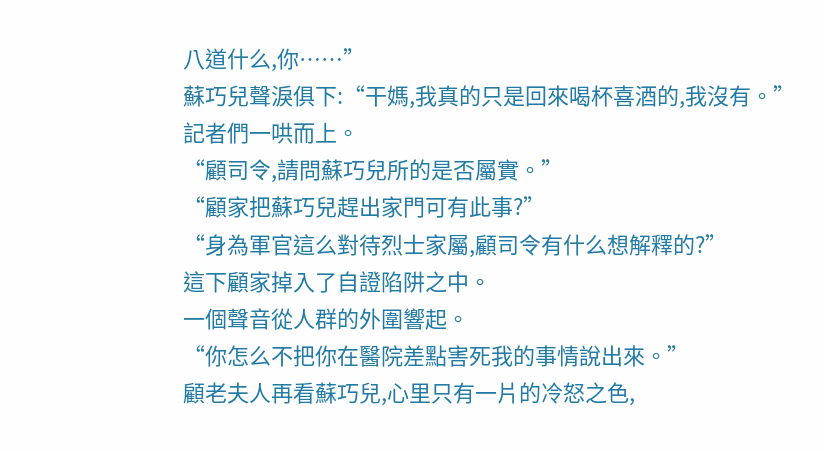八道什么,你……”
蘇巧兒聲淚俱下:“干媽,我真的只是回來喝杯喜酒的,我沒有。”
記者們一哄而上。
“顧司令,請問蘇巧兒所的是否屬實。”
“顧家把蘇巧兒趕出家門可有此事?”
“身為軍官這么對待烈士家屬,顧司令有什么想解釋的?”
這下顧家掉入了自證陷阱之中。
一個聲音從人群的外圍響起。
“你怎么不把你在醫院差點害死我的事情說出來。”
顧老夫人再看蘇巧兒,心里只有一片的冷怒之色,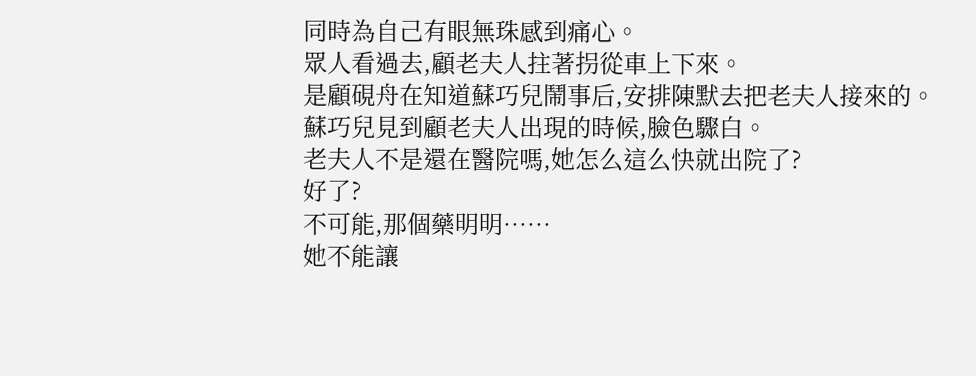同時為自己有眼無珠感到痛心。
眾人看過去,顧老夫人拄著拐從車上下來。
是顧硯舟在知道蘇巧兒鬧事后,安排陳默去把老夫人接來的。
蘇巧兒見到顧老夫人出現的時候,臉色驟白。
老夫人不是還在醫院嗎,她怎么這么快就出院了?
好了?
不可能,那個藥明明……
她不能讓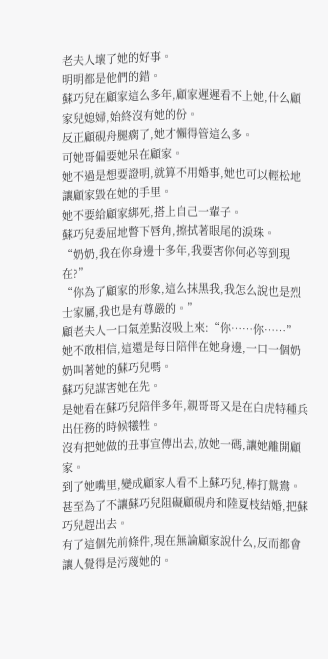老夫人壞了她的好事。
明明都是他們的錯。
蘇巧兒在顧家這么多年,顧家遲遲看不上她,什么顧家兒媳婦,始終沒有她的份。
反正顧硯舟腿瘸了,她才懶得管這么多。
可她哥偏要她呆在顧家。
她不過是想要證明,就算不用婚事,她也可以輕松地讓顧家毀在她的手里。
她不要給顧家綁死,搭上自己一輩子。
蘇巧兒委屈地瞥下唇角,擦拭著眼尾的淚珠。
“奶奶,我在你身邊十多年,我要害你何必等到現在?”
“你為了顧家的形象,這么抹黑我,我怎么說也是烈士家屬,我也是有尊嚴的。”
顧老夫人一口氣差點沒吸上來:“你……你……”
她不敢相信,這還是每日陪伴在她身邊,一口一個奶奶叫著她的蘇巧兒嗎。
蘇巧兒謀害她在先。
是她看在蘇巧兒陪伴多年,親哥哥又是在白虎特種兵出任務的時候犧牲。
沒有把她做的丑事宣傳出去,放她一碼,讓她離開顧家。
到了她嘴里,變成顧家人看不上蘇巧兒,棒打鴛鴦。
甚至為了不讓蘇巧兒阻礙顧硯舟和陸夏枝結婚,把蘇巧兒趕出去。
有了這個先前條件,現在無論顧家說什么,反而都會讓人覺得是污蔑她的。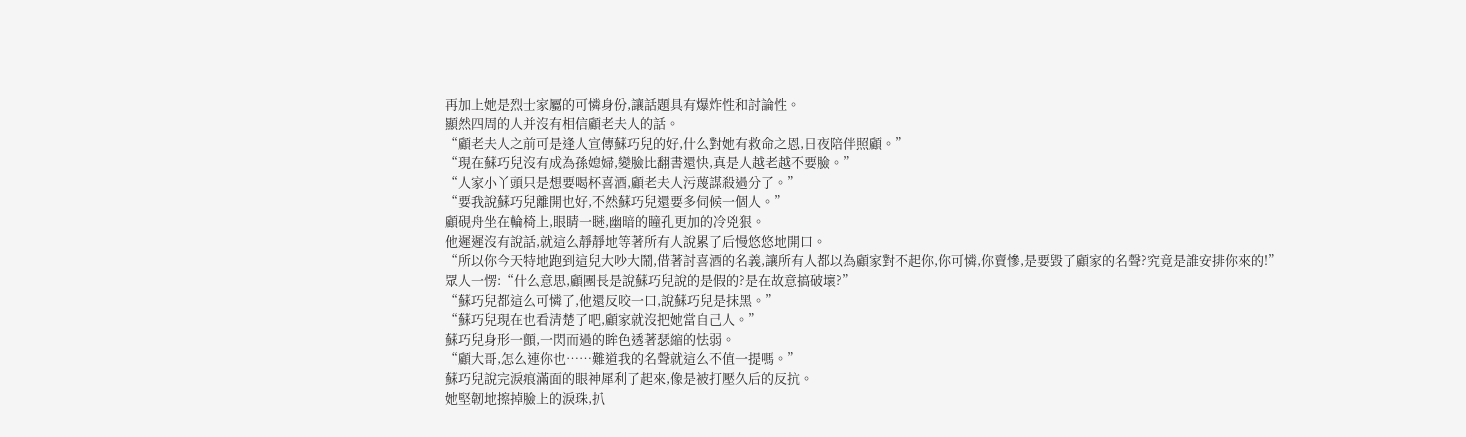再加上她是烈士家屬的可憐身份,讓話題具有爆炸性和討論性。
顯然四周的人并沒有相信顧老夫人的話。
“顧老夫人之前可是逢人宣傳蘇巧兒的好,什么對她有救命之恩,日夜陪伴照顧。”
“現在蘇巧兒沒有成為孫媳婦,變臉比翻書還快,真是人越老越不要臉。”
“人家小丫頭只是想要喝杯喜酒,顧老夫人污蔑謀殺過分了。”
“要我說蘇巧兒離開也好,不然蘇巧兒還要多伺候一個人。”
顧硯舟坐在輪椅上,眼睛一瞇,幽暗的瞳孔更加的冷兇狠。
他遲遲沒有說話,就這么靜靜地等著所有人說累了后慢悠悠地開口。
“所以你今天特地跑到這兒大吵大鬧,借著討喜酒的名義,讓所有人都以為顧家對不起你,你可憐,你賣慘,是要毀了顧家的名聲?究竟是誰安排你來的!”
眾人一愣:“什么意思,顧團長是說蘇巧兒說的是假的?是在故意搞破壞?”
“蘇巧兒都這么可憐了,他還反咬一口,說蘇巧兒是抹黑。”
“蘇巧兒現在也看清楚了吧,顧家就沒把她當自己人。”
蘇巧兒身形一顫,一閃而過的眸色透著瑟縮的怯弱。
“顧大哥,怎么連你也……難道我的名聲就這么不值一提嗎。”
蘇巧兒說完淚痕滿面的眼神犀利了起來,像是被打壓久后的反抗。
她堅韌地擦掉臉上的淚珠,扒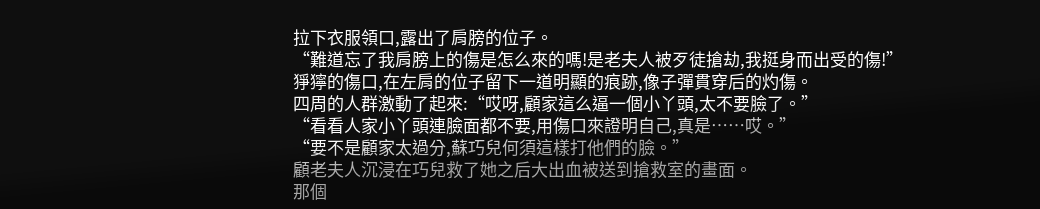拉下衣服領口,露出了肩膀的位子。
“難道忘了我肩膀上的傷是怎么來的嗎!是老夫人被歹徒搶劫,我挺身而出受的傷!”
猙獰的傷口,在左肩的位子留下一道明顯的痕跡,像子彈貫穿后的灼傷。
四周的人群激動了起來:“哎呀,顧家這么逼一個小丫頭,太不要臉了。”
“看看人家小丫頭連臉面都不要,用傷口來證明自己,真是……哎。”
“要不是顧家太過分,蘇巧兒何須這樣打他們的臉。”
顧老夫人沉浸在巧兒救了她之后大出血被送到搶救室的畫面。
那個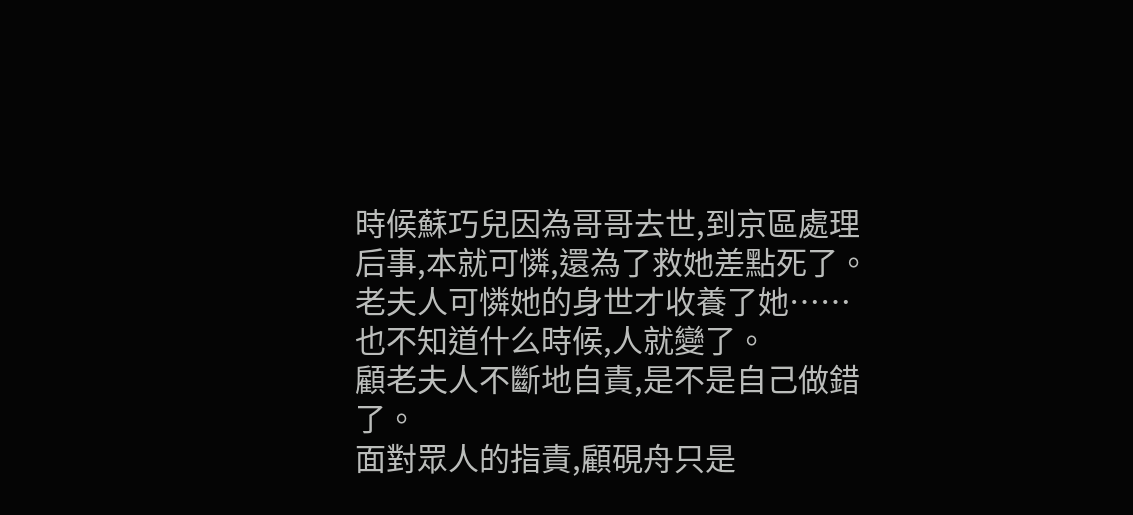時候蘇巧兒因為哥哥去世,到京區處理后事,本就可憐,還為了救她差點死了。
老夫人可憐她的身世才收養了她……
也不知道什么時候,人就變了。
顧老夫人不斷地自責,是不是自己做錯了。
面對眾人的指責,顧硯舟只是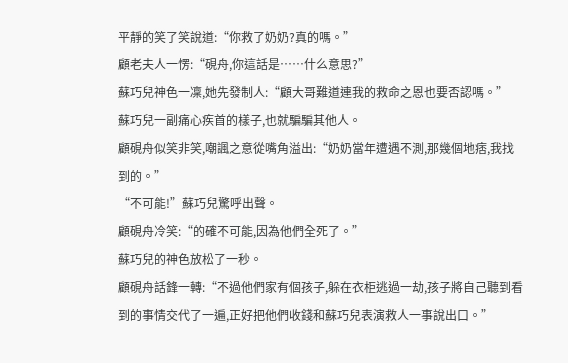平靜的笑了笑說道:“你救了奶奶?真的嗎。”
顧老夫人一愣:“硯舟,你這話是……什么意思?”
蘇巧兒神色一凜,她先發制人:“顧大哥難道連我的救命之恩也要否認嗎。”
蘇巧兒一副痛心疾首的樣子,也就騙騙其他人。
顧硯舟似笑非笑,嘲諷之意從嘴角溢出:“奶奶當年遭遇不測,那幾個地痞,我找到的。”
“不可能!”蘇巧兒驚呼出聲。
顧硯舟冷笑:“的確不可能,因為他們全死了。”
蘇巧兒的神色放松了一秒。
顧硯舟話鋒一轉:“不過他們家有個孩子,躲在衣柜逃過一劫,孩子將自己聽到看到的事情交代了一遍,正好把他們收錢和蘇巧兒表演救人一事說出口。”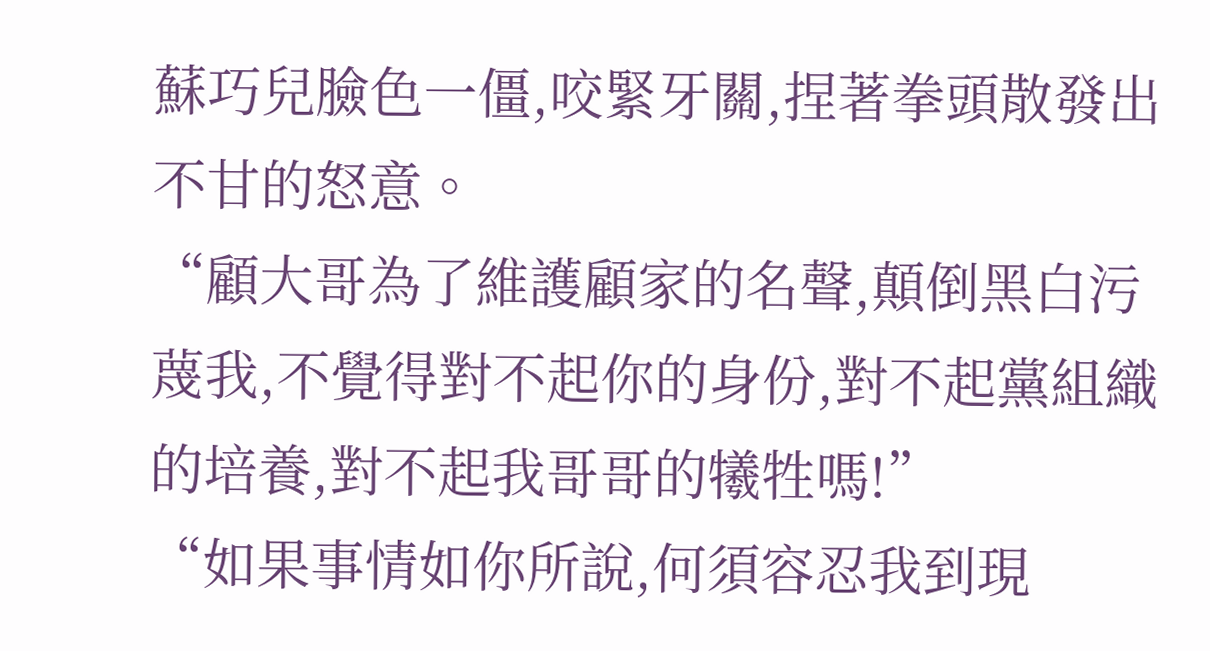蘇巧兒臉色一僵,咬緊牙關,捏著拳頭散發出不甘的怒意。
“顧大哥為了維護顧家的名聲,顛倒黑白污蔑我,不覺得對不起你的身份,對不起黨組織的培養,對不起我哥哥的犧牲嗎!”
“如果事情如你所說,何須容忍我到現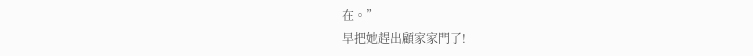在。”
早把她趕出顧家家門了!